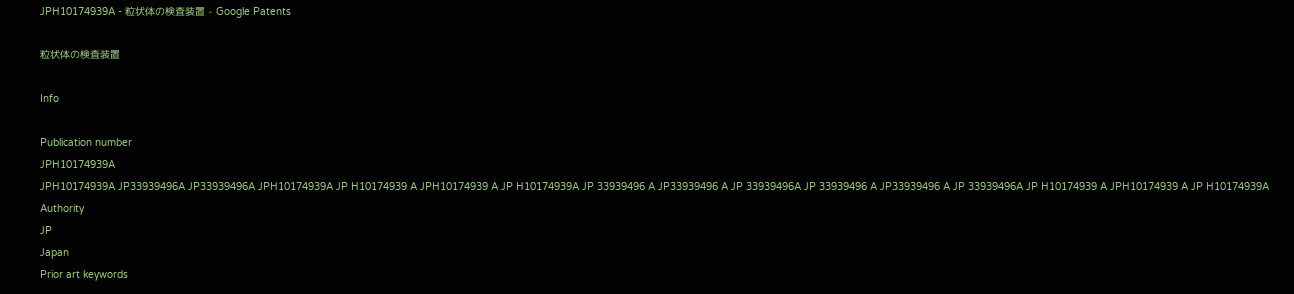JPH10174939A - 粒状体の検査装置 - Google Patents

粒状体の検査装置

Info

Publication number
JPH10174939A
JPH10174939A JP33939496A JP33939496A JPH10174939A JP H10174939 A JPH10174939 A JP H10174939A JP 33939496 A JP33939496 A JP 33939496A JP 33939496 A JP33939496 A JP 33939496A JP H10174939 A JPH10174939 A JP H10174939A
Authority
JP
Japan
Prior art keywords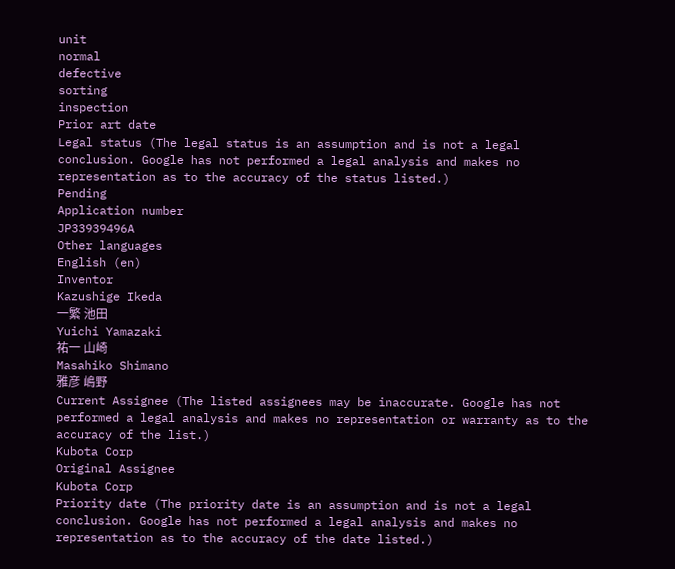unit
normal
defective
sorting
inspection
Prior art date
Legal status (The legal status is an assumption and is not a legal conclusion. Google has not performed a legal analysis and makes no representation as to the accuracy of the status listed.)
Pending
Application number
JP33939496A
Other languages
English (en)
Inventor
Kazushige Ikeda
一繁 池田
Yuichi Yamazaki
祐一 山崎
Masahiko Shimano
雅彦 嶋野
Current Assignee (The listed assignees may be inaccurate. Google has not performed a legal analysis and makes no representation or warranty as to the accuracy of the list.)
Kubota Corp
Original Assignee
Kubota Corp
Priority date (The priority date is an assumption and is not a legal conclusion. Google has not performed a legal analysis and makes no representation as to the accuracy of the date listed.)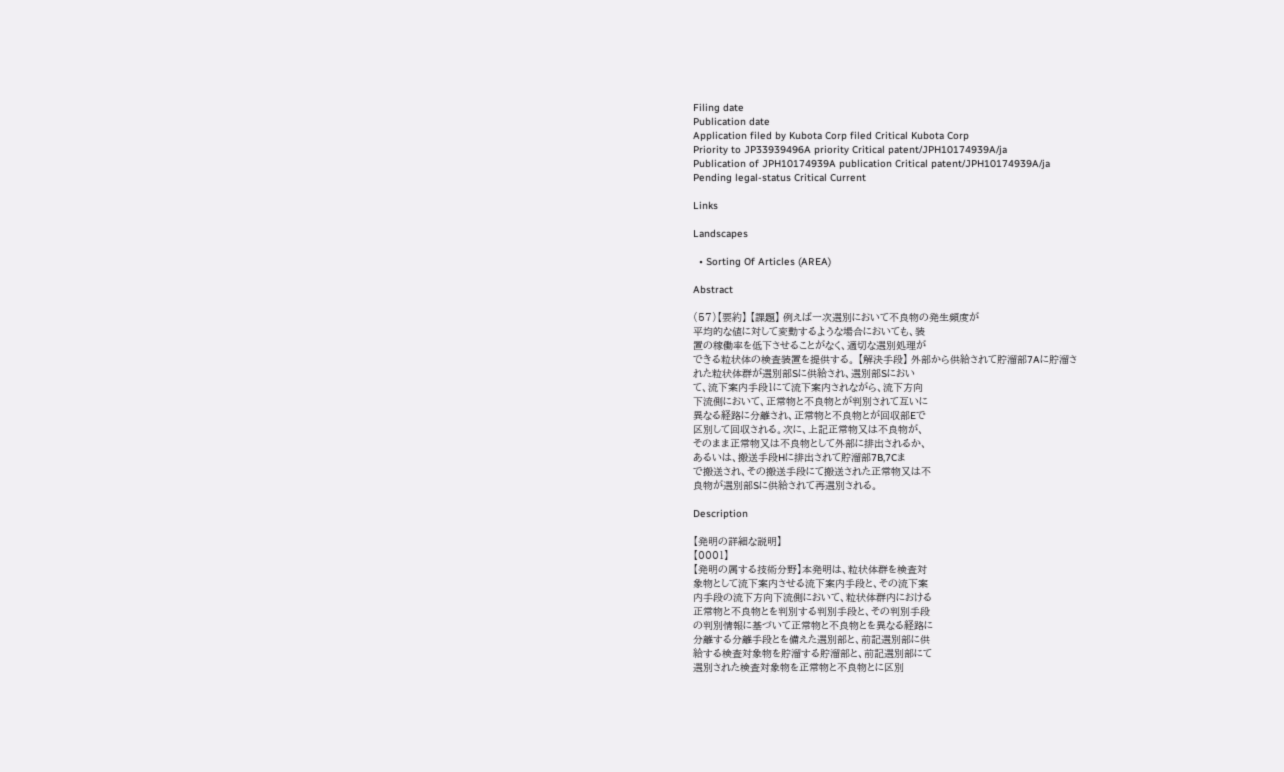Filing date
Publication date
Application filed by Kubota Corp filed Critical Kubota Corp
Priority to JP33939496A priority Critical patent/JPH10174939A/ja
Publication of JPH10174939A publication Critical patent/JPH10174939A/ja
Pending legal-status Critical Current

Links

Landscapes

  • Sorting Of Articles (AREA)

Abstract

(57)【要約】 【課題】 例えば一次選別において不良物の発生頻度が
平均的な値に対して変動するような場合においても、装
置の稼働率を低下させることがなく、適切な選別処理が
できる粒状体の検査装置を提供する。 【解決手段】 外部から供給されて貯溜部7Aに貯溜さ
れた粒状体群が選別部Sに供給され、選別部Sにおい
て、流下案内手段1にて流下案内されながら、流下方向
下流側において、正常物と不良物とが判別されて互いに
異なる経路に分離され、正常物と不良物とが回収部Eで
区別して回収される。次に、上記正常物又は不良物が、
そのまま正常物又は不良物として外部に排出されるか、
あるいは、搬送手段Hに排出されて貯溜部7B,7Cま
で搬送され、その搬送手段にて搬送された正常物又は不
良物が選別部Sに供給されて再選別される。

Description

【発明の詳細な説明】
【0001】
【発明の属する技術分野】本発明は、粒状体群を検査対
象物として流下案内させる流下案内手段と、その流下案
内手段の流下方向下流側において、粒状体群内における
正常物と不良物とを判別する判別手段と、その判別手段
の判別情報に基づいて正常物と不良物とを異なる経路に
分離する分離手段とを備えた選別部と、前記選別部に供
給する検査対象物を貯溜する貯溜部と、前記選別部にて
選別された検査対象物を正常物と不良物とに区別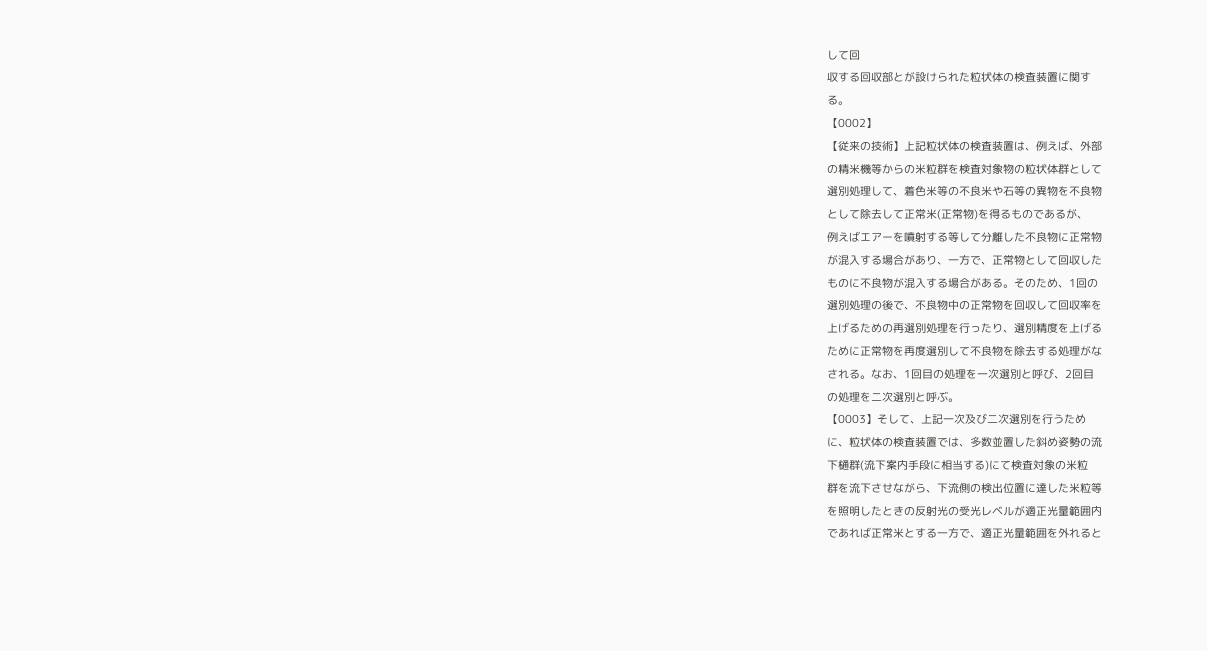して回
収する回収部とが設けられた粒状体の検査装置に関す
る。
【0002】
【従来の技術】上記粒状体の検査装置は、例えば、外部
の精米機等からの米粒群を検査対象物の粒状体群として
選別処理して、着色米等の不良米や石等の異物を不良物
として除去して正常米(正常物)を得るものであるが、
例えばエアーを噴射する等して分離した不良物に正常物
が混入する場合があり、一方で、正常物として回収した
ものに不良物が混入する場合がある。そのため、1回の
選別処理の後で、不良物中の正常物を回収して回収率を
上げるための再選別処理を行ったり、選別精度を上げる
ために正常物を再度選別して不良物を除去する処理がな
される。なお、1回目の処理を一次選別と呼び、2回目
の処理を二次選別と呼ぶ。
【0003】そして、上記一次及び二次選別を行うため
に、粒状体の検査装置では、多数並置した斜め姿勢の流
下樋群(流下案内手段に相当する)にて検査対象の米粒
群を流下させながら、下流側の検出位置に達した米粒等
を照明したときの反射光の受光レベルが適正光量範囲内
であれば正常米とする一方で、適正光量範囲を外れると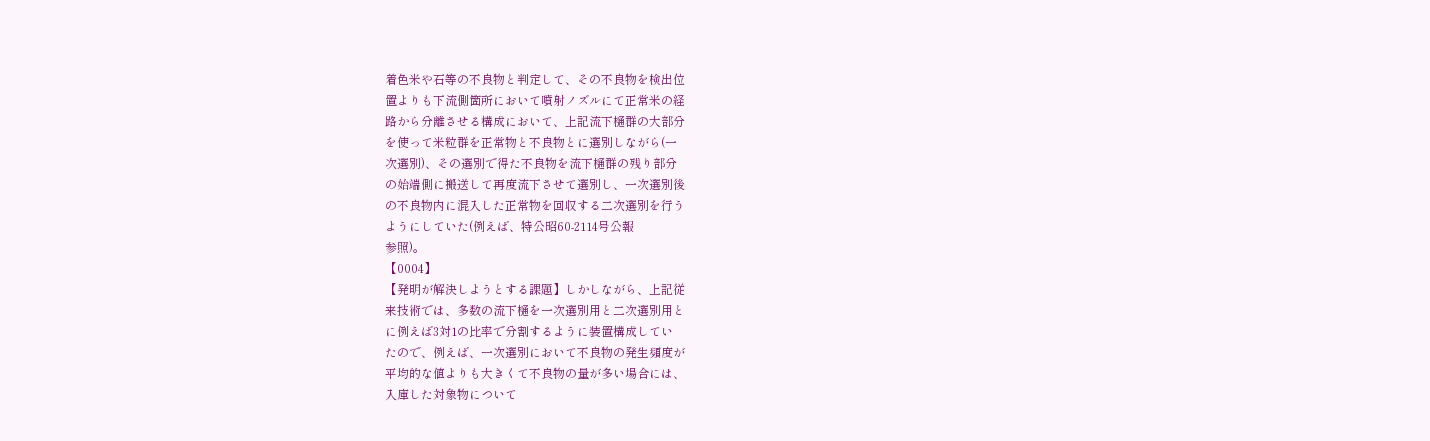着色米や石等の不良物と判定して、その不良物を検出位
置よりも下流側箇所において噴射ノズルにて正常米の経
路から分離させる構成において、上記流下樋群の大部分
を使って米粒群を正常物と不良物とに選別しながら(一
次選別)、その選別で得た不良物を流下樋群の残り部分
の始端側に搬送して再度流下させて選別し、一次選別後
の不良物内に混入した正常物を回収する二次選別を行う
ようにしていた(例えば、特公昭60‐2114号公報
参照)。
【0004】
【発明が解決しようとする課題】しかしながら、上記従
来技術では、多数の流下樋を一次選別用と二次選別用と
に例えば3対1の比率で分割するように装置構成してい
たので、例えば、一次選別において不良物の発生頻度が
平均的な値よりも大きくて不良物の量が多い場合には、
入庫した対象物について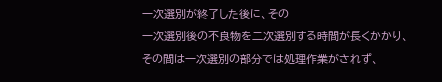一次選別が終了した後に、その
一次選別後の不良物を二次選別する時間が長くかかり、
その間は一次選別の部分では処理作業がされず、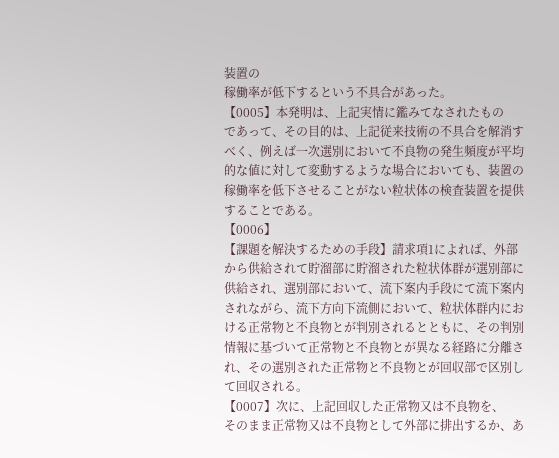装置の
稼働率が低下するという不具合があった。
【0005】本発明は、上記実情に鑑みてなされたもの
であって、その目的は、上記従来技術の不具合を解消す
べく、例えば一次選別において不良物の発生頻度が平均
的な値に対して変動するような場合においても、装置の
稼働率を低下させることがない粒状体の検査装置を提供
することである。
【0006】
【課題を解決するための手段】請求項1によれば、外部
から供給されて貯溜部に貯溜された粒状体群が選別部に
供給され、選別部において、流下案内手段にて流下案内
されながら、流下方向下流側において、粒状体群内にお
ける正常物と不良物とが判別されるとともに、その判別
情報に基づいて正常物と不良物とが異なる経路に分離さ
れ、その選別された正常物と不良物とが回収部で区別し
て回収される。
【0007】次に、上記回収した正常物又は不良物を、
そのまま正常物又は不良物として外部に排出するか、あ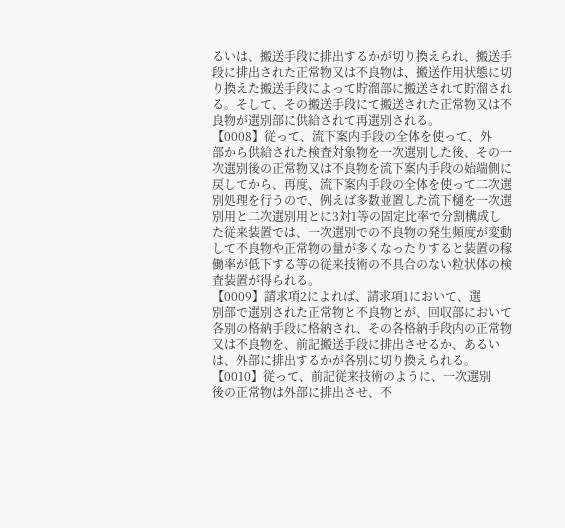るいは、搬送手段に排出するかが切り換えられ、搬送手
段に排出された正常物又は不良物は、搬送作用状態に切
り換えた搬送手段によって貯溜部に搬送されて貯溜され
る。そして、その搬送手段にて搬送された正常物又は不
良物が選別部に供給されて再選別される。
【0008】従って、流下案内手段の全体を使って、外
部から供給された検査対象物を一次選別した後、その一
次選別後の正常物又は不良物を流下案内手段の始端側に
戻してから、再度、流下案内手段の全体を使って二次選
別処理を行うので、例えば多数並置した流下樋を一次選
別用と二次選別用とに3対1等の固定比率で分割構成し
た従来装置では、一次選別での不良物の発生頻度が変動
して不良物や正常物の量が多くなったりすると装置の稼
働率が低下する等の従来技術の不具合のない粒状体の検
査装置が得られる。
【0009】請求項2によれば、請求項1において、選
別部で選別された正常物と不良物とが、回収部において
各別の格納手段に格納され、その各格納手段内の正常物
又は不良物を、前記搬送手段に排出させるか、あるい
は、外部に排出するかが各別に切り換えられる。
【0010】従って、前記従来技術のように、一次選別
後の正常物は外部に排出させ、不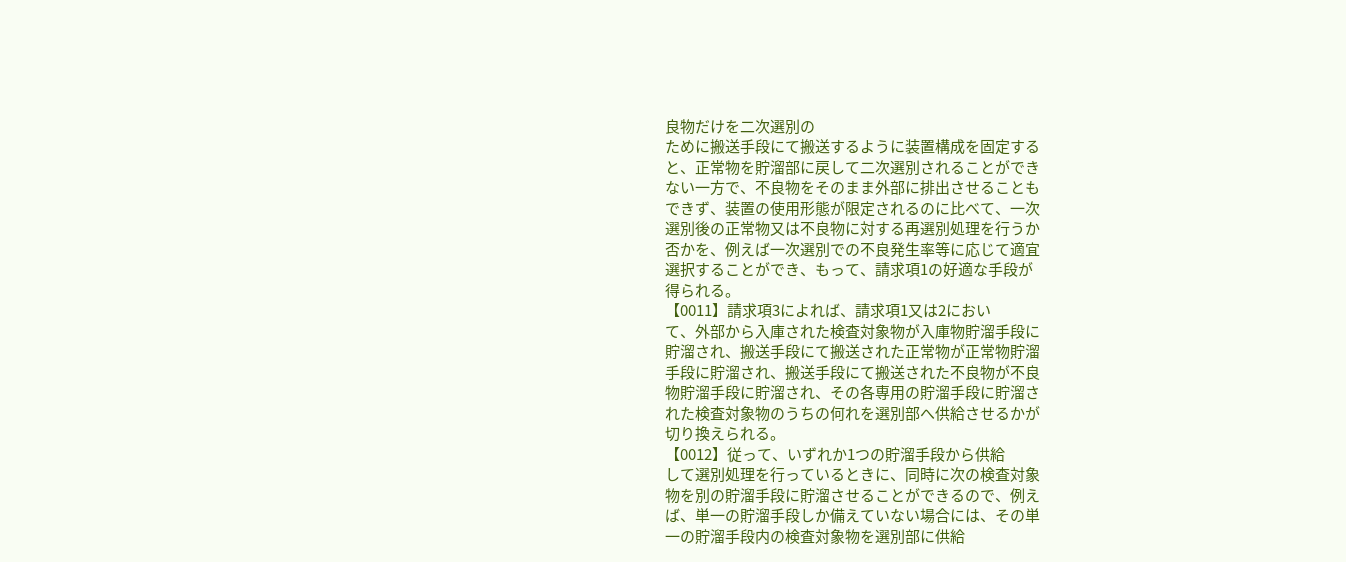良物だけを二次選別の
ために搬送手段にて搬送するように装置構成を固定する
と、正常物を貯溜部に戻して二次選別されることができ
ない一方で、不良物をそのまま外部に排出させることも
できず、装置の使用形態が限定されるのに比べて、一次
選別後の正常物又は不良物に対する再選別処理を行うか
否かを、例えば一次選別での不良発生率等に応じて適宜
選択することができ、もって、請求項1の好適な手段が
得られる。
【0011】請求項3によれば、請求項1又は2におい
て、外部から入庫された検査対象物が入庫物貯溜手段に
貯溜され、搬送手段にて搬送された正常物が正常物貯溜
手段に貯溜され、搬送手段にて搬送された不良物が不良
物貯溜手段に貯溜され、その各専用の貯溜手段に貯溜さ
れた検査対象物のうちの何れを選別部へ供給させるかが
切り換えられる。
【0012】従って、いずれか1つの貯溜手段から供給
して選別処理を行っているときに、同時に次の検査対象
物を別の貯溜手段に貯溜させることができるので、例え
ば、単一の貯溜手段しか備えていない場合には、その単
一の貯溜手段内の検査対象物を選別部に供給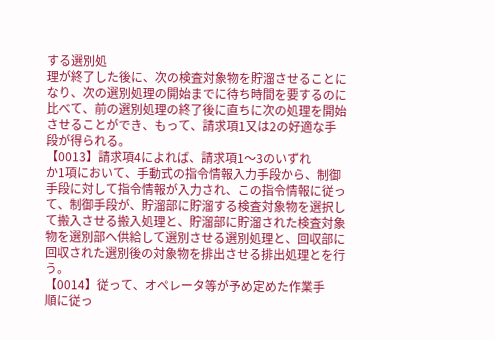する選別処
理が終了した後に、次の検査対象物を貯溜させることに
なり、次の選別処理の開始までに待ち時間を要するのに
比べて、前の選別処理の終了後に直ちに次の処理を開始
させることができ、もって、請求項1又は2の好適な手
段が得られる。
【0013】請求項4によれば、請求項1〜3のいずれ
か1項において、手動式の指令情報入力手段から、制御
手段に対して指令情報が入力され、この指令情報に従っ
て、制御手段が、貯溜部に貯溜する検査対象物を選択し
て搬入させる搬入処理と、貯溜部に貯溜された検査対象
物を選別部へ供給して選別させる選別処理と、回収部に
回収された選別後の対象物を排出させる排出処理とを行
う。
【0014】従って、オペレータ等が予め定めた作業手
順に従っ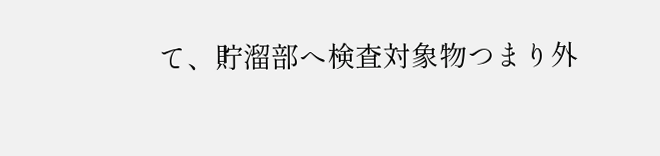て、貯溜部へ検査対象物つまり外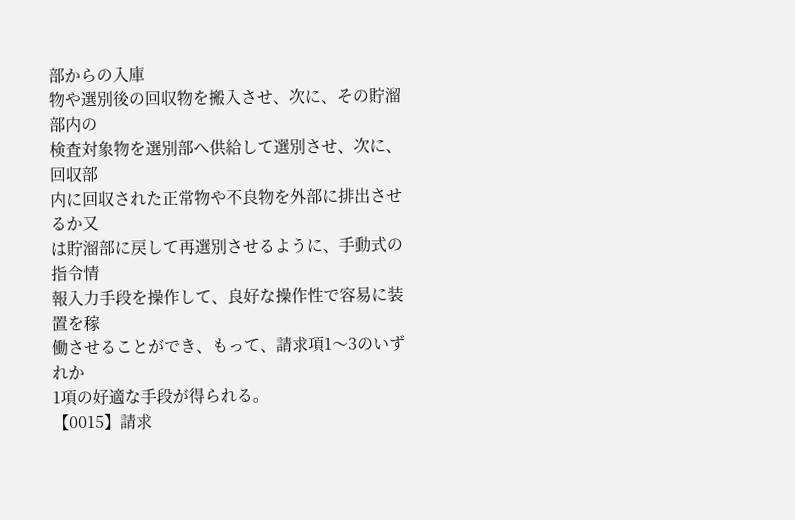部からの入庫
物や選別後の回収物を搬入させ、次に、その貯溜部内の
検査対象物を選別部へ供給して選別させ、次に、回収部
内に回収された正常物や不良物を外部に排出させるか又
は貯溜部に戻して再選別させるように、手動式の指令情
報入力手段を操作して、良好な操作性で容易に装置を稼
働させることができ、もって、請求項1〜3のいずれか
1項の好適な手段が得られる。
【0015】請求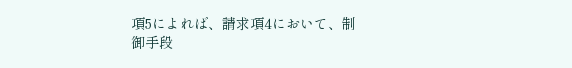項5によれば、請求項4において、制
御手段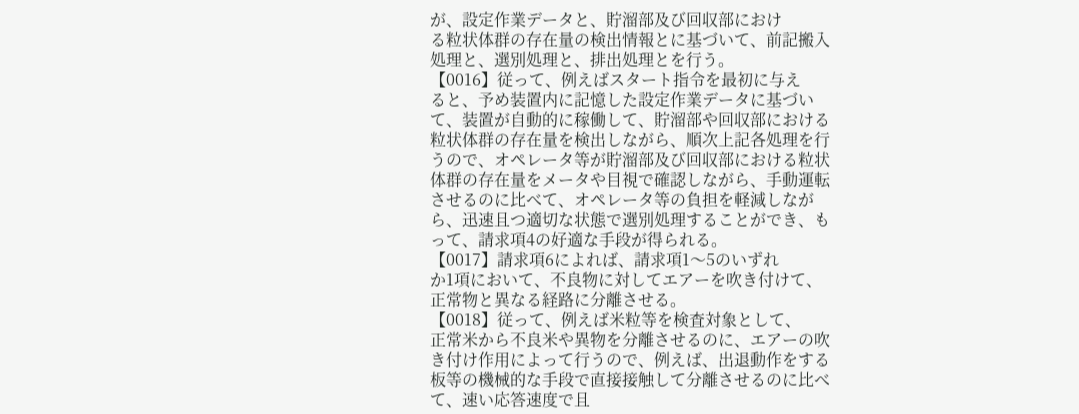が、設定作業データと、貯溜部及び回収部におけ
る粒状体群の存在量の検出情報とに基づいて、前記搬入
処理と、選別処理と、排出処理とを行う。
【0016】従って、例えばスタート指令を最初に与え
ると、予め装置内に記憶した設定作業データに基づい
て、装置が自動的に稼働して、貯溜部や回収部における
粒状体群の存在量を検出しながら、順次上記各処理を行
うので、オペレータ等が貯溜部及び回収部における粒状
体群の存在量をメータや目視で確認しながら、手動運転
させるのに比べて、オペレータ等の負担を軽減しなが
ら、迅速且つ適切な状態で選別処理することができ、も
って、請求項4の好適な手段が得られる。
【0017】請求項6によれば、請求項1〜5のいずれ
か1項において、不良物に対してエアーを吹き付けて、
正常物と異なる経路に分離させる。
【0018】従って、例えば米粒等を検査対象として、
正常米から不良米や異物を分離させるのに、エアーの吹
き付け作用によって行うので、例えば、出退動作をする
板等の機械的な手段で直接接触して分離させるのに比べ
て、速い応答速度で且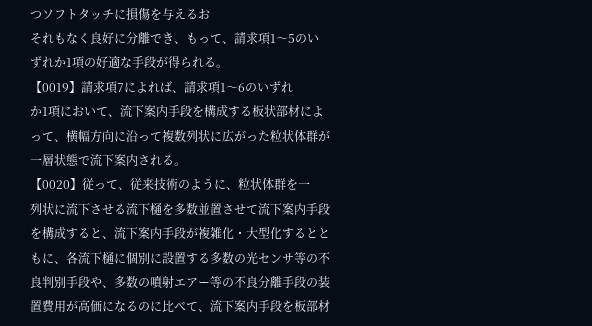つソフトタッチに損傷を与えるお
それもなく良好に分離でき、もって、請求項1〜5のい
ずれか1項の好適な手段が得られる。
【0019】請求項7によれば、請求項1〜6のいずれ
か1項において、流下案内手段を構成する板状部材によ
って、横幅方向に沿って複数列状に広がった粒状体群が
一層状態で流下案内される。
【0020】従って、従来技術のように、粒状体群を一
列状に流下させる流下樋を多数並置させて流下案内手段
を構成すると、流下案内手段が複雑化・大型化するとと
もに、各流下樋に個別に設置する多数の光センサ等の不
良判別手段や、多数の噴射エアー等の不良分離手段の装
置費用が高価になるのに比べて、流下案内手段を板部材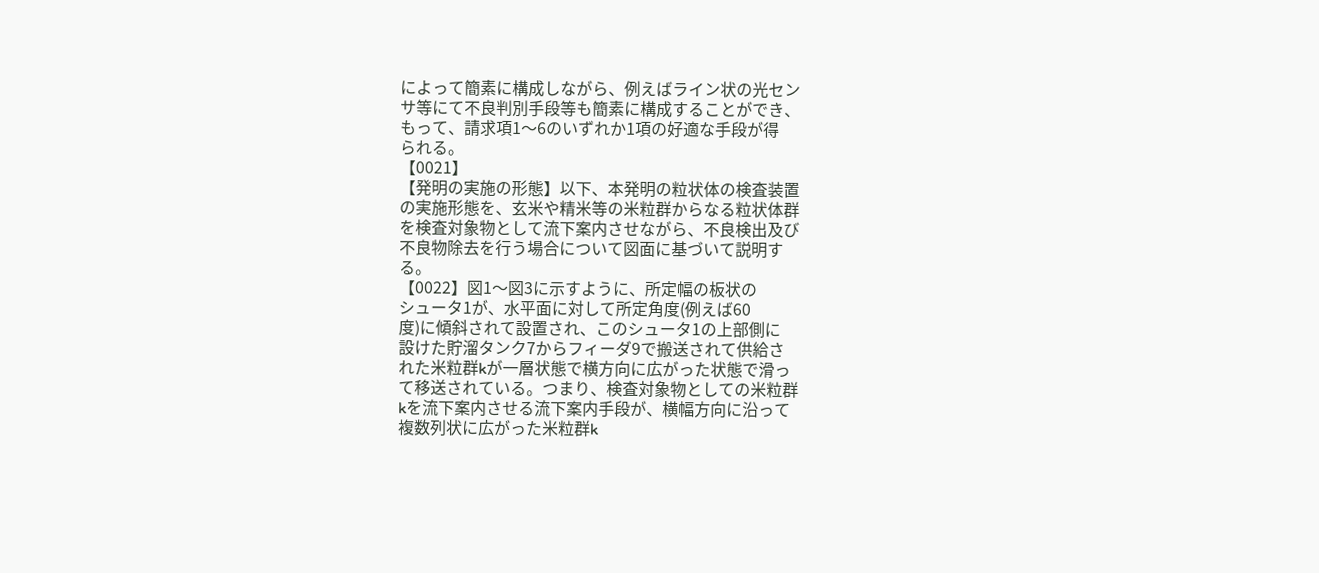によって簡素に構成しながら、例えばライン状の光セン
サ等にて不良判別手段等も簡素に構成することができ、
もって、請求項1〜6のいずれか1項の好適な手段が得
られる。
【0021】
【発明の実施の形態】以下、本発明の粒状体の検査装置
の実施形態を、玄米や精米等の米粒群からなる粒状体群
を検査対象物として流下案内させながら、不良検出及び
不良物除去を行う場合について図面に基づいて説明す
る。
【0022】図1〜図3に示すように、所定幅の板状の
シュータ1が、水平面に対して所定角度(例えば60
度)に傾斜されて設置され、このシュータ1の上部側に
設けた貯溜タンク7からフィーダ9で搬送されて供給さ
れた米粒群kが一層状態で横方向に広がった状態で滑っ
て移送されている。つまり、検査対象物としての米粒群
kを流下案内させる流下案内手段が、横幅方向に沿って
複数列状に広がった米粒群k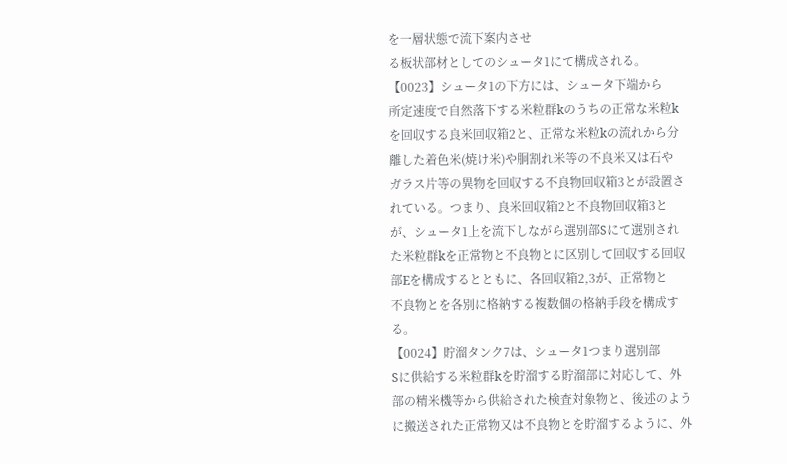を一層状態で流下案内させ
る板状部材としてのシュータ1にて構成される。
【0023】シュータ1の下方には、シュータ下端から
所定速度で自然落下する米粒群kのうちの正常な米粒k
を回収する良米回収箱2と、正常な米粒kの流れから分
離した着色米(焼け米)や胴割れ米等の不良米又は石や
ガラス片等の異物を回収する不良物回収箱3とが設置さ
れている。つまり、良米回収箱2と不良物回収箱3と
が、シュータ1上を流下しながら選別部Sにて選別され
た米粒群kを正常物と不良物とに区別して回収する回収
部Eを構成するとともに、各回収箱2,3が、正常物と
不良物とを各別に格納する複数個の格納手段を構成す
る。
【0024】貯溜タンク7は、シュータ1つまり選別部
Sに供給する米粒群kを貯溜する貯溜部に対応して、外
部の精米機等から供給された検査対象物と、後述のよう
に搬送された正常物又は不良物とを貯溜するように、外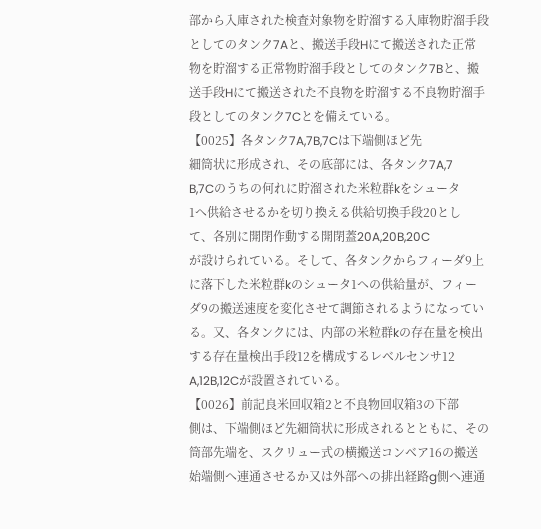部から入庫された検査対象物を貯溜する入庫物貯溜手段
としてのタンク7Aと、搬送手段Hにて搬送された正常
物を貯溜する正常物貯溜手段としてのタンク7Bと、搬
送手段Hにて搬送された不良物を貯溜する不良物貯溜手
段としてのタンク7Cとを備えている。
【0025】各タンク7A,7B,7Cは下端側ほど先
細筒状に形成され、その底部には、各タンク7A,7
B,7Cのうちの何れに貯溜された米粒群kをシュータ
1へ供給させるかを切り換える供給切換手段20とし
て、各別に開閉作動する開閉蓋20A,20B,20C
が設けられている。そして、各タンクからフィーダ9上
に落下した米粒群kのシュータ1への供給量が、フィー
ダ9の搬送速度を変化させて調節されるようになってい
る。又、各タンクには、内部の米粒群kの存在量を検出
する存在量検出手段12を構成するレベルセンサ12
A,12B,12Cが設置されている。
【0026】前記良米回収箱2と不良物回収箱3の下部
側は、下端側ほど先細筒状に形成されるとともに、その
筒部先端を、スクリュー式の横搬送コンベア16の搬送
始端側へ連通させるか又は外部への排出経路g側へ連通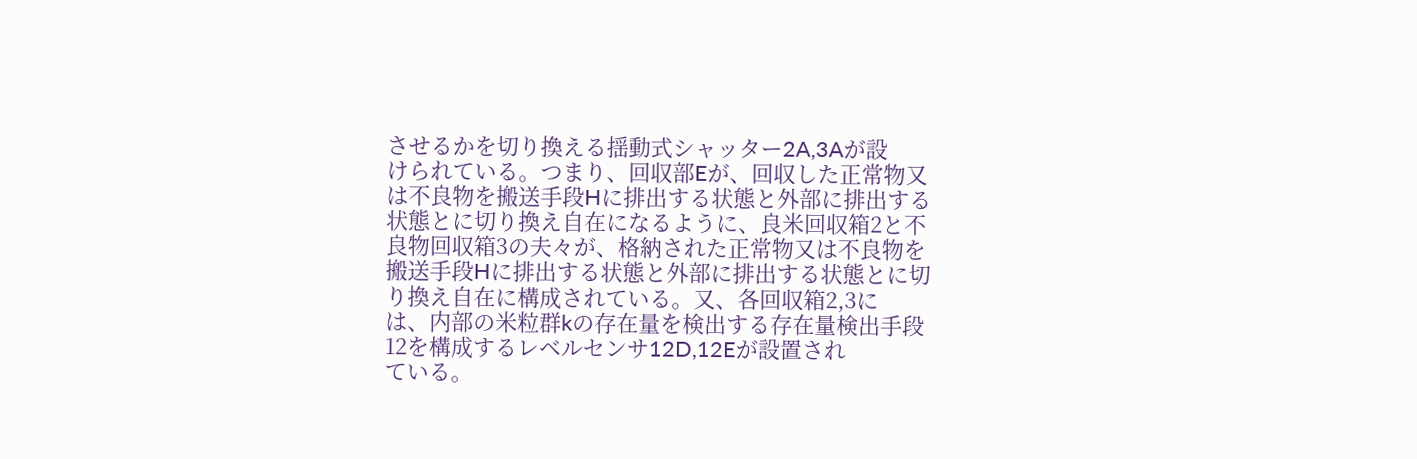させるかを切り換える揺動式シャッター2A,3Aが設
けられている。つまり、回収部Eが、回収した正常物又
は不良物を搬送手段Hに排出する状態と外部に排出する
状態とに切り換え自在になるように、良米回収箱2と不
良物回収箱3の夫々が、格納された正常物又は不良物を
搬送手段Hに排出する状態と外部に排出する状態とに切
り換え自在に構成されている。又、各回収箱2,3に
は、内部の米粒群kの存在量を検出する存在量検出手段
12を構成するレベルセンサ12D,12Eが設置され
ている。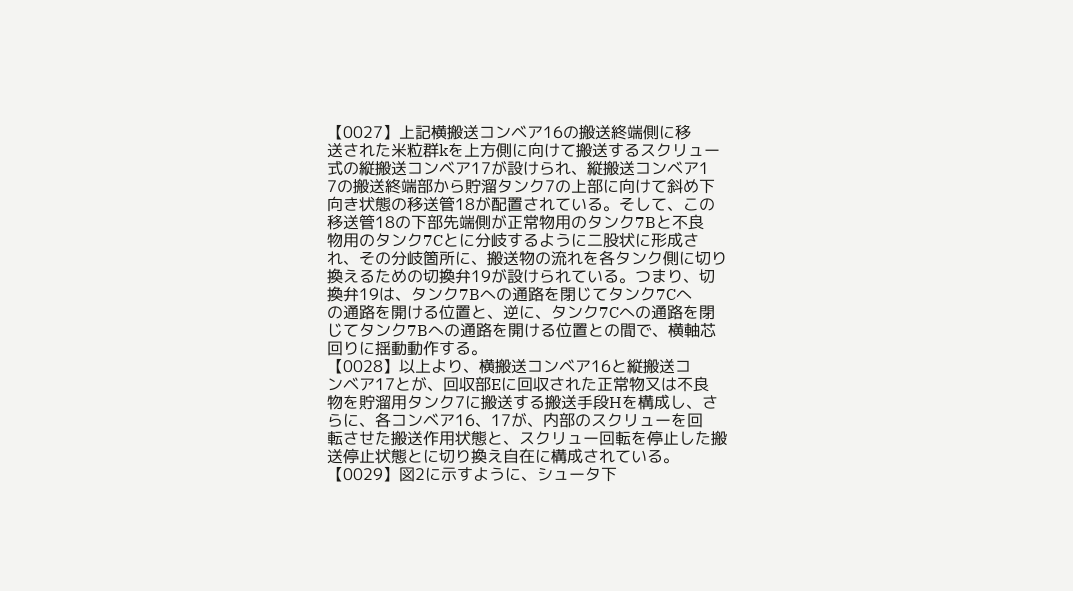【0027】上記横搬送コンベア16の搬送終端側に移
送された米粒群kを上方側に向けて搬送するスクリュー
式の縦搬送コンベア17が設けられ、縦搬送コンベア1
7の搬送終端部から貯溜タンク7の上部に向けて斜め下
向き状態の移送管18が配置されている。そして、この
移送管18の下部先端側が正常物用のタンク7Bと不良
物用のタンク7Cとに分岐するように二股状に形成さ
れ、その分岐箇所に、搬送物の流れを各タンク側に切り
換えるための切換弁19が設けられている。つまり、切
換弁19は、タンク7Bへの通路を閉じてタンク7Cへ
の通路を開ける位置と、逆に、タンク7Cへの通路を閉
じてタンク7Bへの通路を開ける位置との間で、横軸芯
回りに揺動動作する。
【0028】以上より、横搬送コンベア16と縦搬送コ
ンベア17とが、回収部Eに回収された正常物又は不良
物を貯溜用タンク7に搬送する搬送手段Hを構成し、さ
らに、各コンベア16、17が、内部のスクリューを回
転させた搬送作用状態と、スクリュー回転を停止した搬
送停止状態とに切り換え自在に構成されている。
【0029】図2に示すように、シュータ下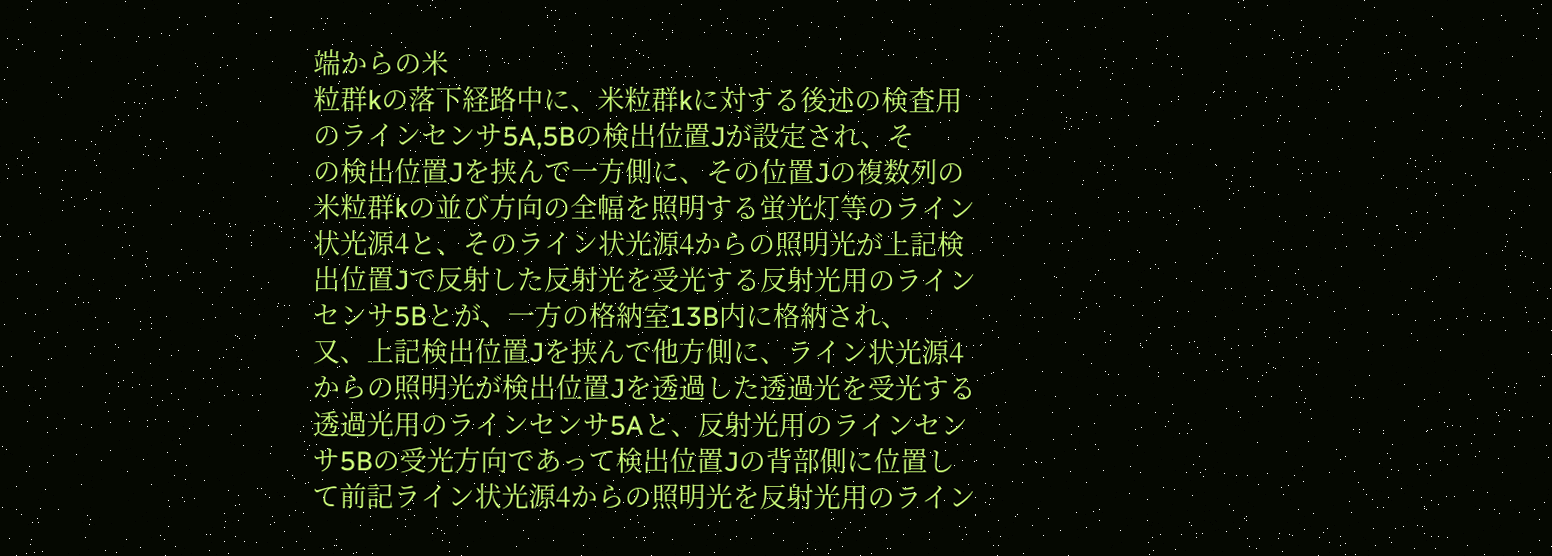端からの米
粒群kの落下経路中に、米粒群kに対する後述の検査用
のラインセンサ5A,5Bの検出位置Jが設定され、そ
の検出位置Jを挟んで一方側に、その位置Jの複数列の
米粒群kの並び方向の全幅を照明する蛍光灯等のライン
状光源4と、そのライン状光源4からの照明光が上記検
出位置Jで反射した反射光を受光する反射光用のライン
センサ5Bとが、一方の格納室13B内に格納され、
又、上記検出位置Jを挟んで他方側に、ライン状光源4
からの照明光が検出位置Jを透過した透過光を受光する
透過光用のラインセンサ5Aと、反射光用のラインセン
サ5Bの受光方向であって検出位置Jの背部側に位置し
て前記ライン状光源4からの照明光を反射光用のライン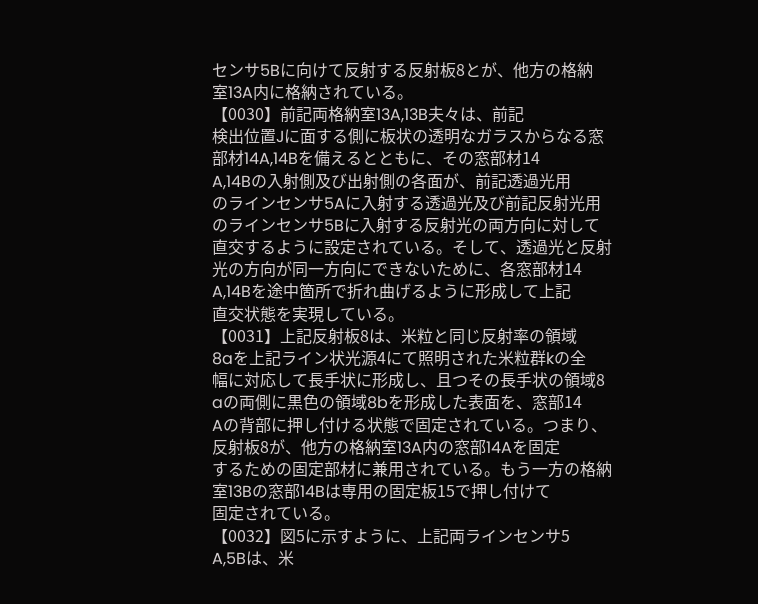センサ5Bに向けて反射する反射板8とが、他方の格納
室13A内に格納されている。
【0030】前記両格納室13A,13B夫々は、前記
検出位置Jに面する側に板状の透明なガラスからなる窓
部材14A,14Bを備えるとともに、その窓部材14
A,14Bの入射側及び出射側の各面が、前記透過光用
のラインセンサ5Aに入射する透過光及び前記反射光用
のラインセンサ5Bに入射する反射光の両方向に対して
直交するように設定されている。そして、透過光と反射
光の方向が同一方向にできないために、各窓部材14
A,14Bを途中箇所で折れ曲げるように形成して上記
直交状態を実現している。
【0031】上記反射板8は、米粒と同じ反射率の領域
8aを上記ライン状光源4にて照明された米粒群kの全
幅に対応して長手状に形成し、且つその長手状の領域8
aの両側に黒色の領域8bを形成した表面を、窓部14
Aの背部に押し付ける状態で固定されている。つまり、
反射板8が、他方の格納室13A内の窓部14Aを固定
するための固定部材に兼用されている。もう一方の格納
室13Bの窓部14Bは専用の固定板15で押し付けて
固定されている。
【0032】図5に示すように、上記両ラインセンサ5
A,5Bは、米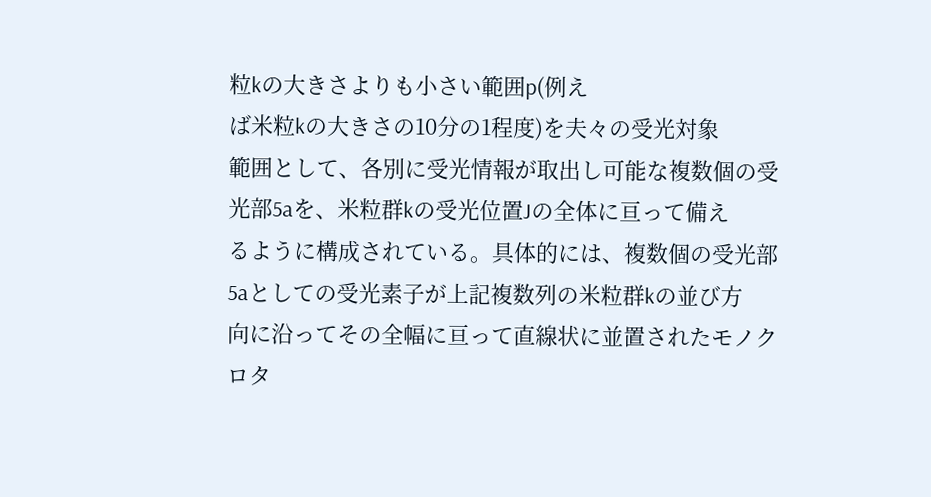粒kの大きさよりも小さい範囲p(例え
ば米粒kの大きさの10分の1程度)を夫々の受光対象
範囲として、各別に受光情報が取出し可能な複数個の受
光部5aを、米粒群kの受光位置Jの全体に亘って備え
るように構成されている。具体的には、複数個の受光部
5aとしての受光素子が上記複数列の米粒群kの並び方
向に沿ってその全幅に亘って直線状に並置されたモノク
ロタ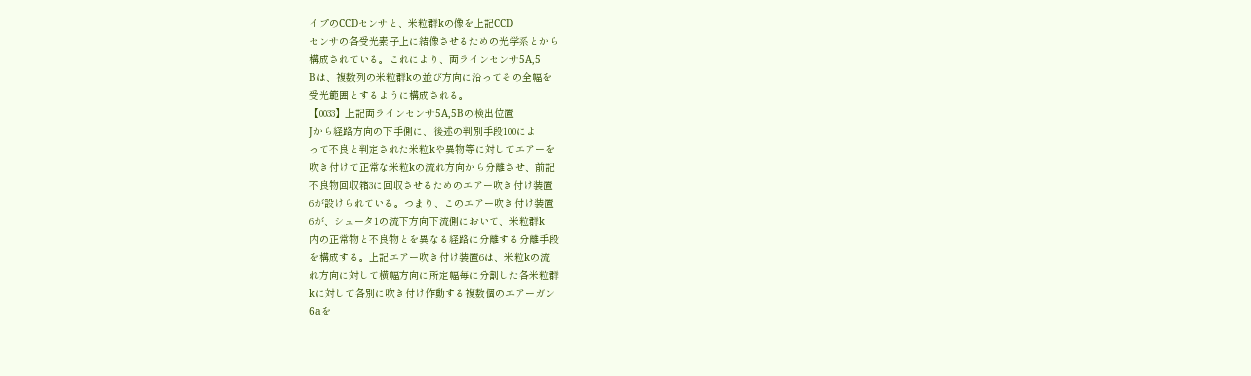イプのCCDセンサと、米粒群kの像を上記CCD
センサの各受光素子上に結像させるための光学系とから
構成されている。これにより、両ラインセンサ5A,5
Bは、複数列の米粒群kの並び方向に沿ってその全幅を
受光範囲とするように構成される。
【0033】上記両ラインセンサ5A,5Bの検出位置
Jから経路方向の下手側に、後述の判別手段100によ
って不良と判定された米粒kや異物等に対してエアーを
吹き付けて正常な米粒kの流れ方向から分離させ、前記
不良物回収箱3に回収させるためのエアー吹き付け装置
6が設けられている。つまり、このエアー吹き付け装置
6が、シュータ1の流下方向下流側において、米粒群k
内の正常物と不良物とを異なる経路に分離する分離手段
を構成する。上記エアー吹き付け装置6は、米粒kの流
れ方向に対して横幅方向に所定幅毎に分割した各米粒群
kに対して各別に吹き付け作動する複数個のエアーガン
6aを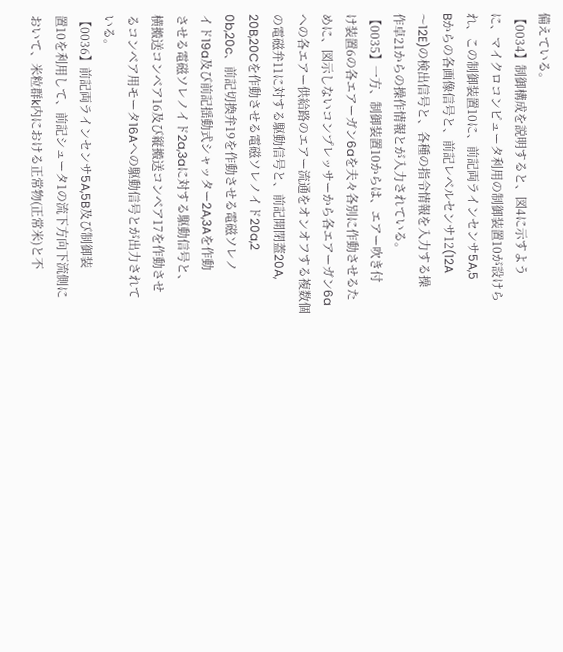備えている。
【0034】制御構成を説明すると、図4に示すよう
に、マイクロコンピュータ利用の制御装置10が設けら
れ、この制御装置10に、前記両ラインセンサ5A,5
Bからの各画像信号と、前記レベルセンサ12(12A
〜12E)の検出信号と、各種の指令情報を入力する操
作卓21からの操作情報とが入力されている。
【0035】一方、制御装置10からは、エアー吹き付
け装置6の各エアーガン6aを夫々各別に作動させるた
めに、図示しないコンプレッサーから各エアーガン6a
への各エアー供給路のエアー流通をオンオフする複数個
の電磁弁11に対する駆動信号と、前記開閉蓋20A,
20B,20Cを作動させる電磁ソレノイド20a,2
0b,20c、前記切換弁19を作動させる電磁ソレノ
イド19a及び前記揺動式シャッター2A,3Aを作動
させる電磁ソレノイド2a,3aに対する駆動信号と、
横搬送コンベア16及び縦搬送コンベア17を作動させ
るコンベア用モータ16Aへの駆動信号とが出力されて
いる。
【0036】前記両ラインセンサ5A,5B及び制御装
置10を利用して、前記シュータ1の流下方向下流側に
おいて、米粒群k内における正常物(正常米)と不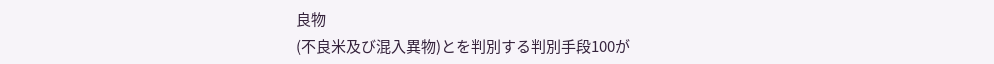良物
(不良米及び混入異物)とを判別する判別手段100が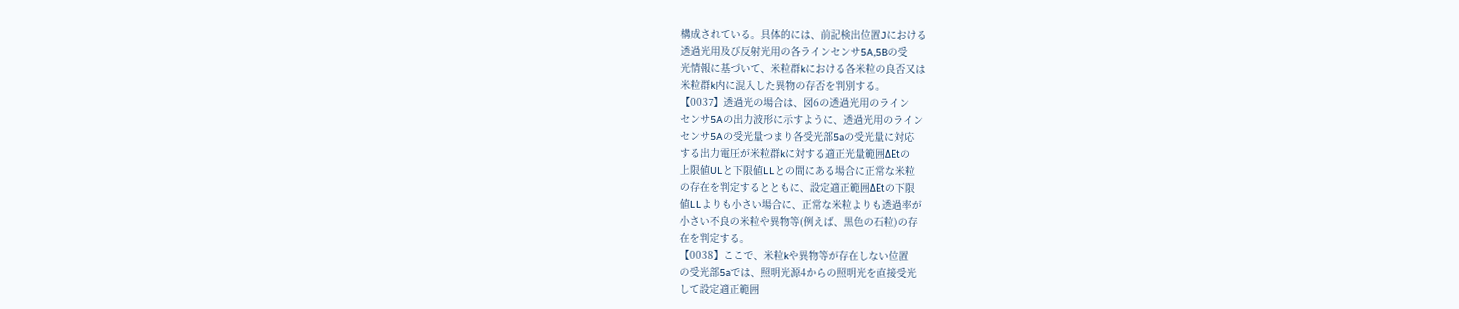構成されている。具体的には、前記検出位置Jにおける
透過光用及び反射光用の各ラインセンサ5A,5Bの受
光情報に基づいて、米粒群kにおける各米粒の良否又は
米粒群k内に混入した異物の存否を判別する。
【0037】透過光の場合は、図6の透過光用のライン
センサ5Aの出力波形に示すように、透過光用のライン
センサ5Aの受光量つまり各受光部5aの受光量に対応
する出力電圧が米粒群kに対する適正光量範囲ΔEtの
上限値ULと下限値LLとの間にある場合に正常な米粒
の存在を判定するとともに、設定適正範囲ΔEtの下限
値LLよりも小さい場合に、正常な米粒よりも透過率が
小さい不良の米粒や異物等(例えば、黒色の石粒)の存
在を判定する。
【0038】ここで、米粒kや異物等が存在しない位置
の受光部5aでは、照明光源4からの照明光を直接受光
して設定適正範囲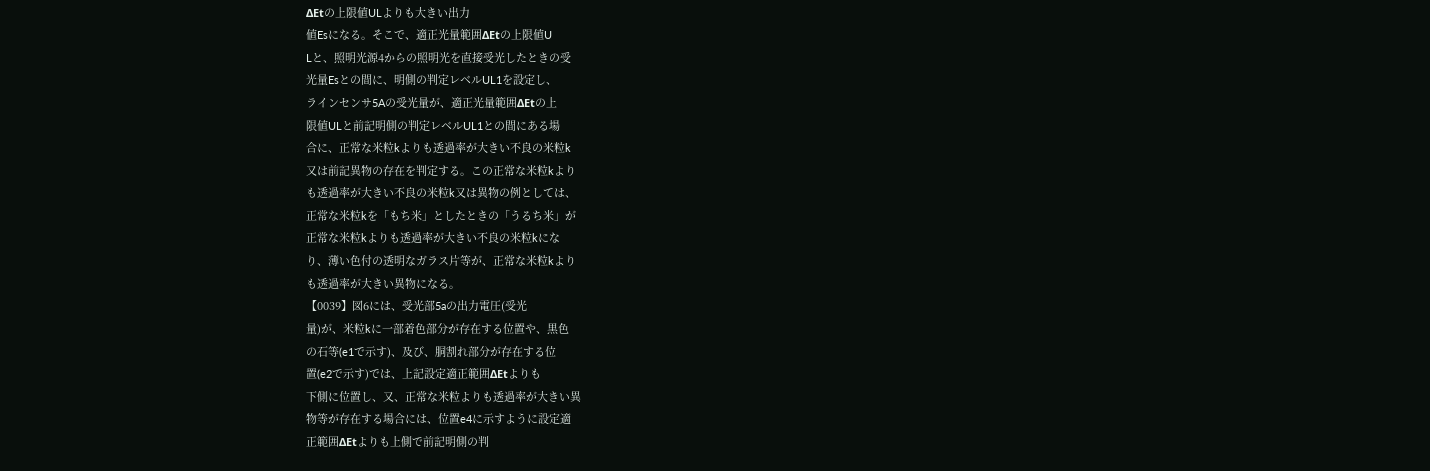ΔEtの上限値ULよりも大きい出力
値Esになる。そこで、適正光量範囲ΔEtの上限値U
Lと、照明光源4からの照明光を直接受光したときの受
光量Esとの間に、明側の判定レベルUL1を設定し、
ラインセンサ5Aの受光量が、適正光量範囲ΔEtの上
限値ULと前記明側の判定レベルUL1との間にある場
合に、正常な米粒kよりも透過率が大きい不良の米粒k
又は前記異物の存在を判定する。この正常な米粒kより
も透過率が大きい不良の米粒k又は異物の例としては、
正常な米粒kを「もち米」としたときの「うるち米」が
正常な米粒kよりも透過率が大きい不良の米粒kにな
り、薄い色付の透明なガラス片等が、正常な米粒kより
も透過率が大きい異物になる。
【0039】図6には、受光部5aの出力電圧(受光
量)が、米粒kに一部着色部分が存在する位置や、黒色
の石等(e1で示す)、及び、胴割れ部分が存在する位
置(e2で示す)では、上記設定適正範囲ΔEtよりも
下側に位置し、又、正常な米粒よりも透過率が大きい異
物等が存在する場合には、位置e4に示すように設定適
正範囲ΔEtよりも上側で前記明側の判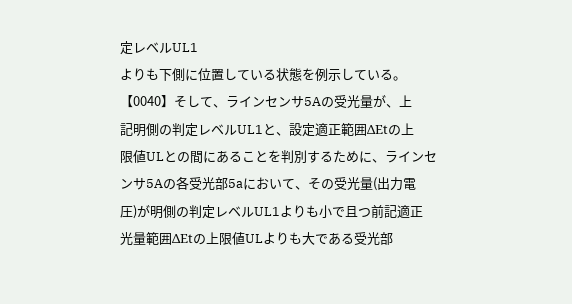定レベルUL1
よりも下側に位置している状態を例示している。
【0040】そして、ラインセンサ5Aの受光量が、上
記明側の判定レベルUL1と、設定適正範囲ΔEtの上
限値ULとの間にあることを判別するために、ラインセ
ンサ5Aの各受光部5aにおいて、その受光量(出力電
圧)が明側の判定レベルUL1よりも小で且つ前記適正
光量範囲ΔEtの上限値ULよりも大である受光部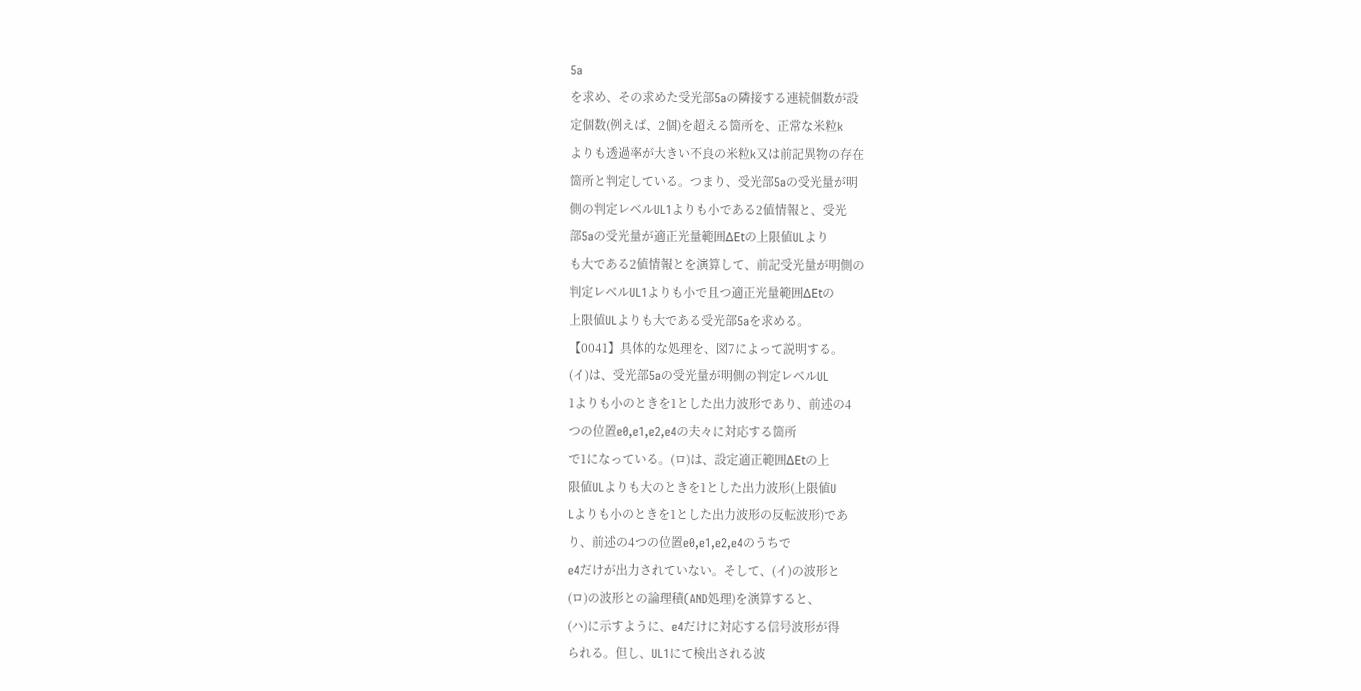5a
を求め、その求めた受光部5aの隣接する連続個数が設
定個数(例えば、2個)を超える箇所を、正常な米粒k
よりも透過率が大きい不良の米粒k又は前記異物の存在
箇所と判定している。つまり、受光部5aの受光量が明
側の判定レベルUL1よりも小である2値情報と、受光
部5aの受光量が適正光量範囲ΔEtの上限値ULより
も大である2値情報とを演算して、前記受光量が明側の
判定レベルUL1よりも小で且つ適正光量範囲ΔEtの
上限値ULよりも大である受光部5aを求める。
【0041】具体的な処理を、図7によって説明する。
(イ)は、受光部5aの受光量が明側の判定レベルUL
1よりも小のときを1とした出力波形であり、前述の4
つの位置e0,e1,e2,e4の夫々に対応する箇所
で1になっている。(ロ)は、設定適正範囲ΔEtの上
限値ULよりも大のときを1とした出力波形(上限値U
Lよりも小のときを1とした出力波形の反転波形)であ
り、前述の4つの位置e0,e1,e2,e4のうちで
e4だけが出力されていない。そして、(イ)の波形と
(ロ)の波形との論理積(AND処理)を演算すると、
(ハ)に示すように、e4だけに対応する信号波形が得
られる。但し、UL1にて検出される波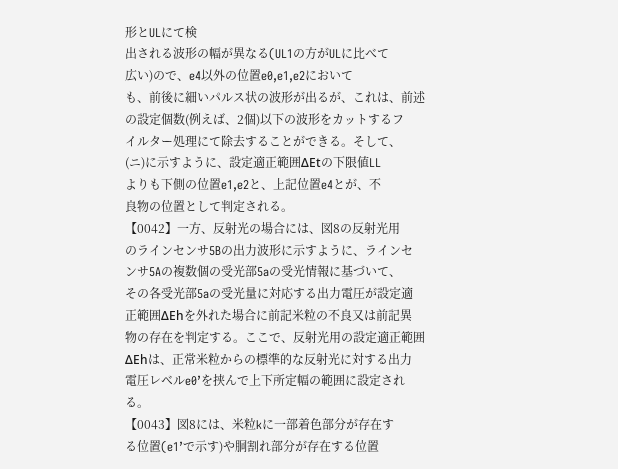形とULにて検
出される波形の幅が異なる(UL1の方がULに比べて
広い)ので、e4以外の位置e0,e1,e2において
も、前後に細いパルス状の波形が出るが、これは、前述
の設定個数(例えば、2個)以下の波形をカットするフ
イルター処理にて除去することができる。そして、
(ニ)に示すように、設定適正範囲ΔEtの下限値LL
よりも下側の位置e1,e2と、上記位置e4とが、不
良物の位置として判定される。
【0042】一方、反射光の場合には、図8の反射光用
のラインセンサ5Bの出力波形に示すように、ラインセ
ンサ5Aの複数個の受光部5aの受光情報に基づいて、
その各受光部5aの受光量に対応する出力電圧が設定適
正範囲ΔEhを外れた場合に前記米粒の不良又は前記異
物の存在を判定する。ここで、反射光用の設定適正範囲
ΔEhは、正常米粒からの標準的な反射光に対する出力
電圧レベルe0’を挟んで上下所定幅の範囲に設定され
る。
【0043】図8には、米粒kに一部着色部分が存在す
る位置(e1’で示す)や胴割れ部分が存在する位置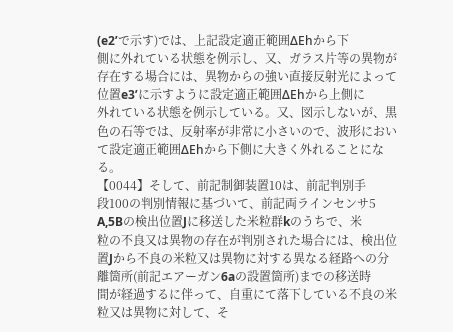(e2’で示す)では、上記設定適正範囲ΔEhから下
側に外れている状態を例示し、又、ガラス片等の異物が
存在する場合には、異物からの強い直接反射光によって
位置e3’に示すように設定適正範囲ΔEhから上側に
外れている状態を例示している。又、図示しないが、黒
色の石等では、反射率が非常に小さいので、波形におい
て設定適正範囲ΔEhから下側に大きく外れることにな
る。
【0044】そして、前記制御装置10は、前記判別手
段100の判別情報に基づいて、前記両ラインセンサ5
A,5Bの検出位置Jに移送した米粒群kのうちで、米
粒の不良又は異物の存在が判別された場合には、検出位
置Jから不良の米粒又は異物に対する異なる経路への分
離箇所(前記エアーガン6aの設置箇所)までの移送時
間が経過するに伴って、自重にて落下している不良の米
粒又は異物に対して、そ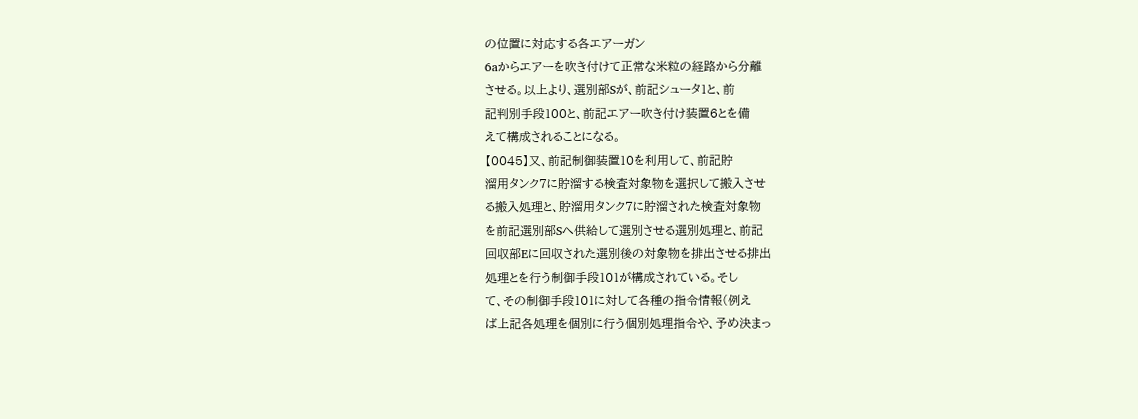の位置に対応する各エアーガン
6aからエアーを吹き付けて正常な米粒の経路から分離
させる。以上より、選別部Sが、前記シュータ1と、前
記判別手段100と、前記エアー吹き付け装置6とを備
えて構成されることになる。
【0045】又、前記制御装置10を利用して、前記貯
溜用タンク7に貯溜する検査対象物を選択して搬入させ
る搬入処理と、貯溜用タンク7に貯溜された検査対象物
を前記選別部Sへ供給して選別させる選別処理と、前記
回収部Eに回収された選別後の対象物を排出させる排出
処理とを行う制御手段101が構成されている。そし
て、その制御手段101に対して各種の指令情報(例え
ば上記各処理を個別に行う個別処理指令や、予め決まっ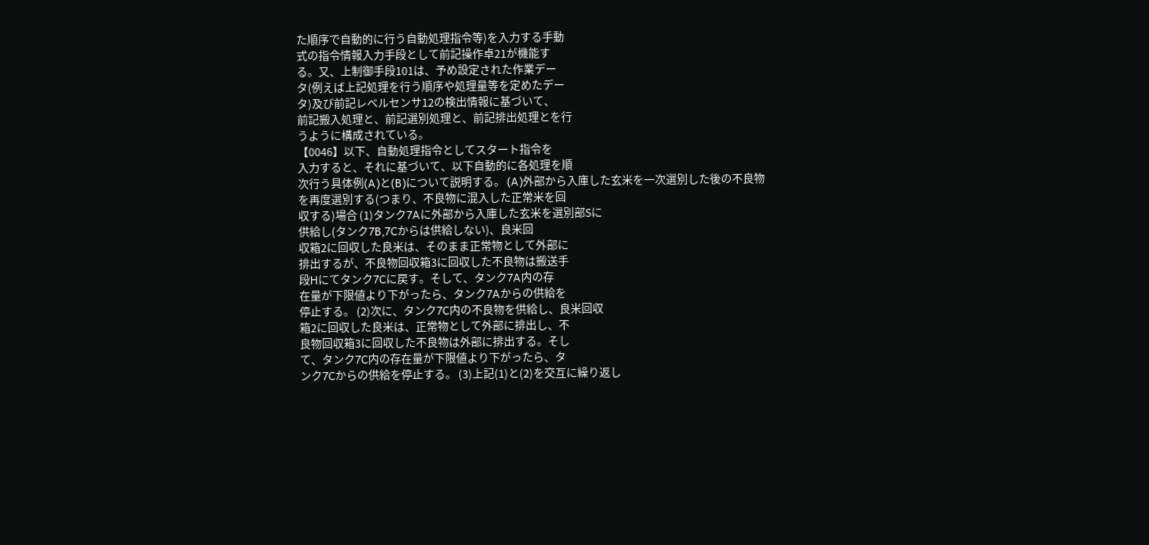た順序で自動的に行う自動処理指令等)を入力する手動
式の指令情報入力手段として前記操作卓21が機能す
る。又、上制御手段101は、予め設定された作業デー
タ(例えば上記処理を行う順序や処理量等を定めたデー
タ)及び前記レベルセンサ12の検出情報に基づいて、
前記搬入処理と、前記選別処理と、前記排出処理とを行
うように構成されている。
【0046】以下、自動処理指令としてスタート指令を
入力すると、それに基づいて、以下自動的に各処理を順
次行う具体例(A)と(B)について説明する。 (A)外部から入庫した玄米を一次選別した後の不良物
を再度選別する(つまり、不良物に混入した正常米を回
収する)場合 (1)タンク7Aに外部から入庫した玄米を選別部Sに
供給し(タンク7B,7Cからは供給しない)、良米回
収箱2に回収した良米は、そのまま正常物として外部に
排出するが、不良物回収箱3に回収した不良物は搬送手
段Hにてタンク7Cに戻す。そして、タンク7A内の存
在量が下限値より下がったら、タンク7Aからの供給を
停止する。 (2)次に、タンク7C内の不良物を供給し、良米回収
箱2に回収した良米は、正常物として外部に排出し、不
良物回収箱3に回収した不良物は外部に排出する。そし
て、タンク7C内の存在量が下限値より下がったら、タ
ンク7Cからの供給を停止する。 (3)上記(1)と(2)を交互に繰り返し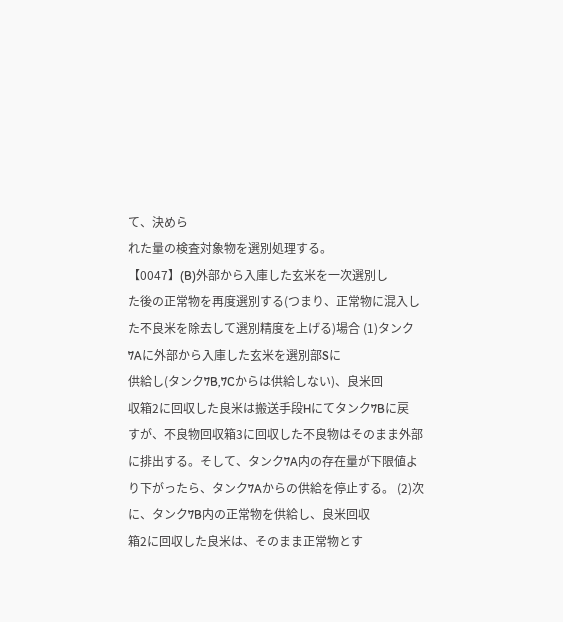て、決めら
れた量の検査対象物を選別処理する。
【0047】(B)外部から入庫した玄米を一次選別し
た後の正常物を再度選別する(つまり、正常物に混入し
た不良米を除去して選別精度を上げる)場合 (1)タンク7Aに外部から入庫した玄米を選別部Sに
供給し(タンク7B,7Cからは供給しない)、良米回
収箱2に回収した良米は搬送手段Hにてタンク7Bに戻
すが、不良物回収箱3に回収した不良物はそのまま外部
に排出する。そして、タンク7A内の存在量が下限値よ
り下がったら、タンク7Aからの供給を停止する。 (2)次に、タンク7B内の正常物を供給し、良米回収
箱2に回収した良米は、そのまま正常物とす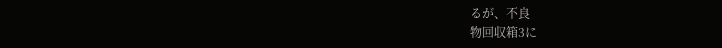るが、不良
物回収箱3に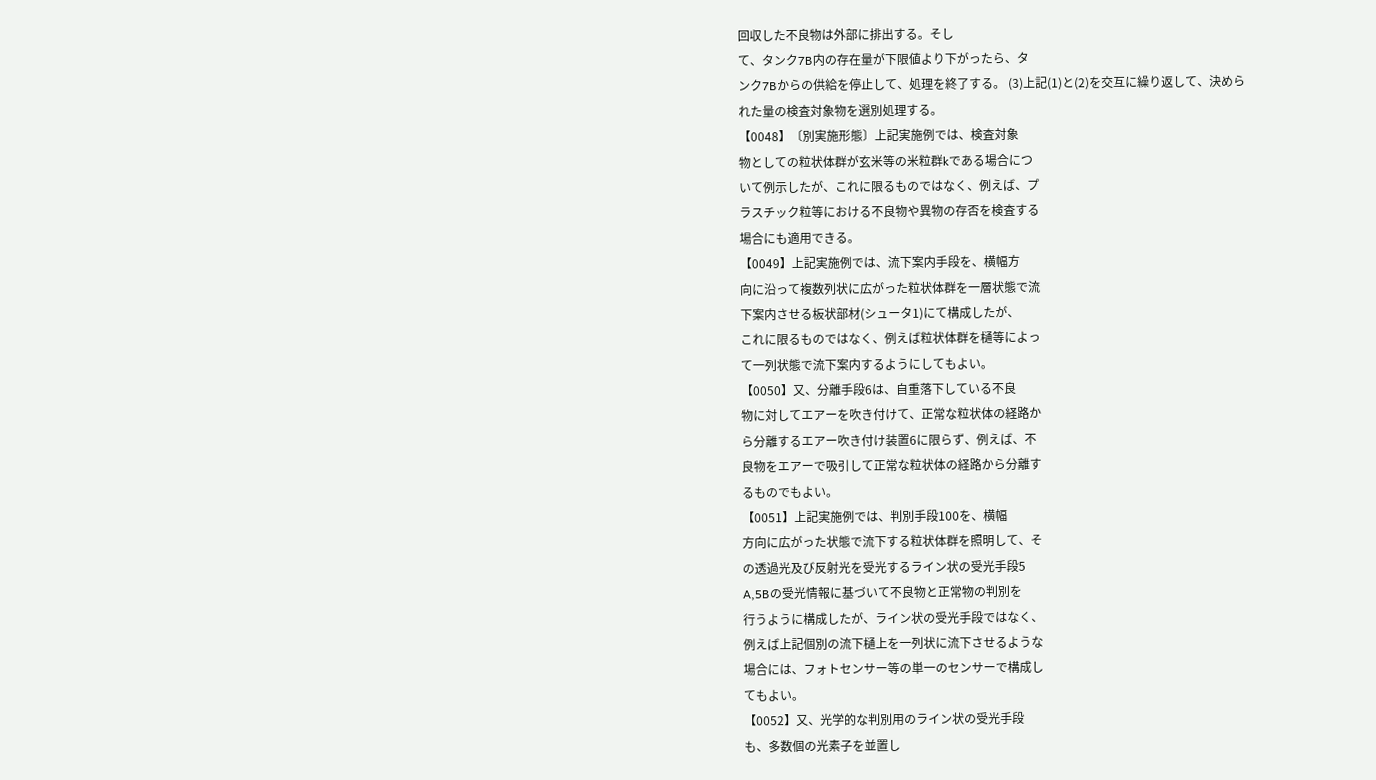回収した不良物は外部に排出する。そし
て、タンク7B内の存在量が下限値より下がったら、タ
ンク7Bからの供給を停止して、処理を終了する。 (3)上記(1)と(2)を交互に繰り返して、決めら
れた量の検査対象物を選別処理する。
【0048】〔別実施形態〕上記実施例では、検査対象
物としての粒状体群が玄米等の米粒群kである場合につ
いて例示したが、これに限るものではなく、例えば、プ
ラスチック粒等における不良物や異物の存否を検査する
場合にも適用できる。
【0049】上記実施例では、流下案内手段を、横幅方
向に沿って複数列状に広がった粒状体群を一層状態で流
下案内させる板状部材(シュータ1)にて構成したが、
これに限るものではなく、例えば粒状体群を樋等によっ
て一列状態で流下案内するようにしてもよい。
【0050】又、分離手段6は、自重落下している不良
物に対してエアーを吹き付けて、正常な粒状体の経路か
ら分離するエアー吹き付け装置6に限らず、例えば、不
良物をエアーで吸引して正常な粒状体の経路から分離す
るものでもよい。
【0051】上記実施例では、判別手段100を、横幅
方向に広がった状態で流下する粒状体群を照明して、そ
の透過光及び反射光を受光するライン状の受光手段5
A,5Bの受光情報に基づいて不良物と正常物の判別を
行うように構成したが、ライン状の受光手段ではなく、
例えば上記個別の流下樋上を一列状に流下させるような
場合には、フォトセンサー等の単一のセンサーで構成し
てもよい。
【0052】又、光学的な判別用のライン状の受光手段
も、多数個の光素子を並置し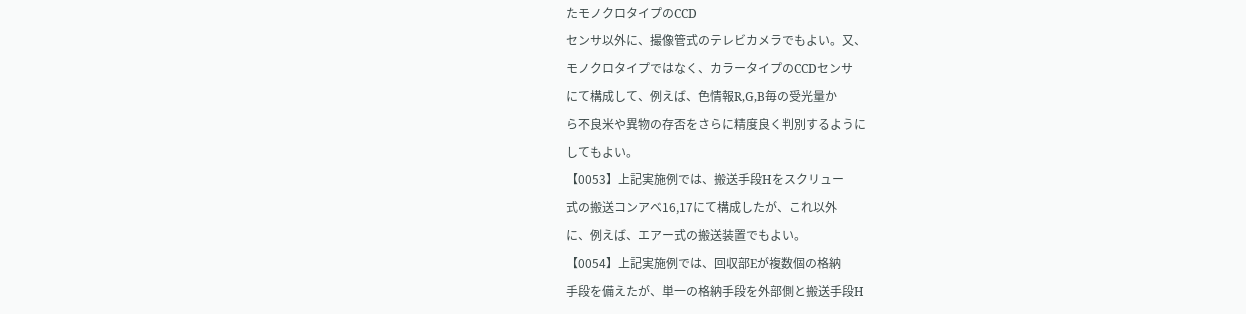たモノクロタイプのCCD
センサ以外に、撮像管式のテレビカメラでもよい。又、
モノクロタイプではなく、カラータイプのCCDセンサ
にて構成して、例えば、色情報R,G,B毎の受光量か
ら不良米や異物の存否をさらに精度良く判別するように
してもよい。
【0053】上記実施例では、搬送手段Hをスクリュー
式の搬送コンアベ16,17にて構成したが、これ以外
に、例えば、エアー式の搬送装置でもよい。
【0054】上記実施例では、回収部Eが複数個の格納
手段を備えたが、単一の格納手段を外部側と搬送手段H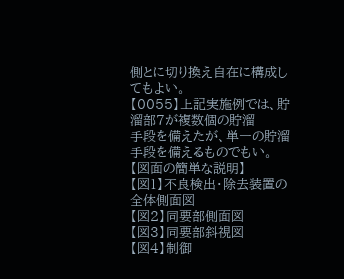側とに切り換え自在に構成してもよい。
【0055】上記実施例では、貯溜部7が複数個の貯溜
手段を備えたが、単一の貯溜手段を備えるものでもい。
【図面の簡単な説明】
【図1】不良検出・除去装置の全体側面図
【図2】同要部側面図
【図3】同要部斜視図
【図4】制御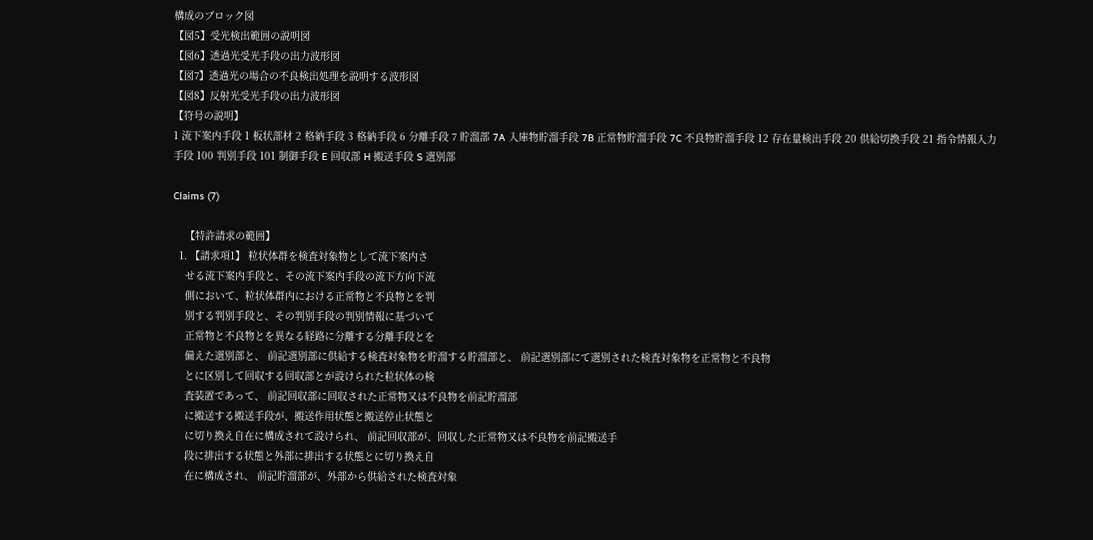構成のブロック図
【図5】受光検出範囲の説明図
【図6】透過光受光手段の出力波形図
【図7】透過光の場合の不良検出処理を説明する波形図
【図8】反射光受光手段の出力波形図
【符号の説明】
1 流下案内手段 1 板状部材 2 格納手段 3 格納手段 6 分離手段 7 貯溜部 7A 入庫物貯溜手段 7B 正常物貯溜手段 7C 不良物貯溜手段 12 存在量検出手段 20 供給切換手段 21 指令情報入力手段 100 判別手段 101 制御手段 E 回収部 H 搬送手段 S 選別部

Claims (7)

    【特許請求の範囲】
  1. 【請求項1】 粒状体群を検査対象物として流下案内さ
    せる流下案内手段と、その流下案内手段の流下方向下流
    側において、粒状体群内における正常物と不良物とを判
    別する判別手段と、その判別手段の判別情報に基づいて
    正常物と不良物とを異なる経路に分離する分離手段とを
    備えた選別部と、 前記選別部に供給する検査対象物を貯溜する貯溜部と、 前記選別部にて選別された検査対象物を正常物と不良物
    とに区別して回収する回収部とが設けられた粒状体の検
    査装置であって、 前記回収部に回収された正常物又は不良物を前記貯溜部
    に搬送する搬送手段が、搬送作用状態と搬送停止状態と
    に切り換え自在に構成されて設けられ、 前記回収部が、回収した正常物又は不良物を前記搬送手
    段に排出する状態と外部に排出する状態とに切り換え自
    在に構成され、 前記貯溜部が、外部から供給された検査対象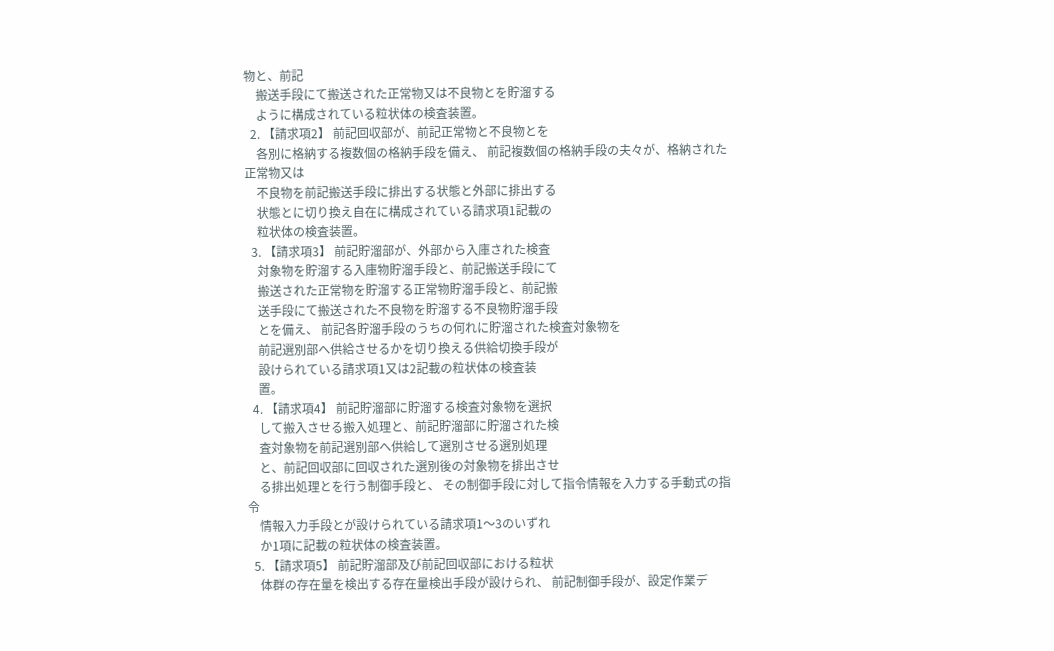物と、前記
    搬送手段にて搬送された正常物又は不良物とを貯溜する
    ように構成されている粒状体の検査装置。
  2. 【請求項2】 前記回収部が、前記正常物と不良物とを
    各別に格納する複数個の格納手段を備え、 前記複数個の格納手段の夫々が、格納された正常物又は
    不良物を前記搬送手段に排出する状態と外部に排出する
    状態とに切り換え自在に構成されている請求項1記載の
    粒状体の検査装置。
  3. 【請求項3】 前記貯溜部が、外部から入庫された検査
    対象物を貯溜する入庫物貯溜手段と、前記搬送手段にて
    搬送された正常物を貯溜する正常物貯溜手段と、前記搬
    送手段にて搬送された不良物を貯溜する不良物貯溜手段
    とを備え、 前記各貯溜手段のうちの何れに貯溜された検査対象物を
    前記選別部へ供給させるかを切り換える供給切換手段が
    設けられている請求項1又は2記載の粒状体の検査装
    置。
  4. 【請求項4】 前記貯溜部に貯溜する検査対象物を選択
    して搬入させる搬入処理と、前記貯溜部に貯溜された検
    査対象物を前記選別部へ供給して選別させる選別処理
    と、前記回収部に回収された選別後の対象物を排出させ
    る排出処理とを行う制御手段と、 その制御手段に対して指令情報を入力する手動式の指令
    情報入力手段とが設けられている請求項1〜3のいずれ
    か1項に記載の粒状体の検査装置。
  5. 【請求項5】 前記貯溜部及び前記回収部における粒状
    体群の存在量を検出する存在量検出手段が設けられ、 前記制御手段が、設定作業デ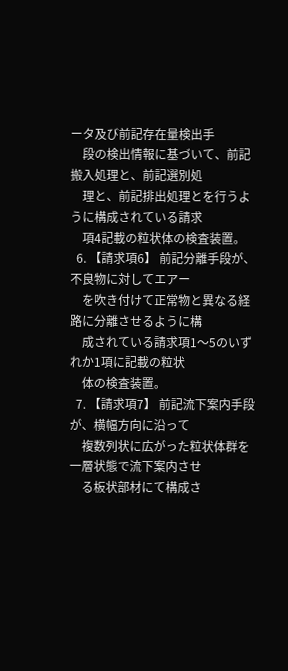ータ及び前記存在量検出手
    段の検出情報に基づいて、前記搬入処理と、前記選別処
    理と、前記排出処理とを行うように構成されている請求
    項4記載の粒状体の検査装置。
  6. 【請求項6】 前記分離手段が、不良物に対してエアー
    を吹き付けて正常物と異なる経路に分離させるように構
    成されている請求項1〜5のいずれか1項に記載の粒状
    体の検査装置。
  7. 【請求項7】 前記流下案内手段が、横幅方向に沿って
    複数列状に広がった粒状体群を一層状態で流下案内させ
    る板状部材にて構成さ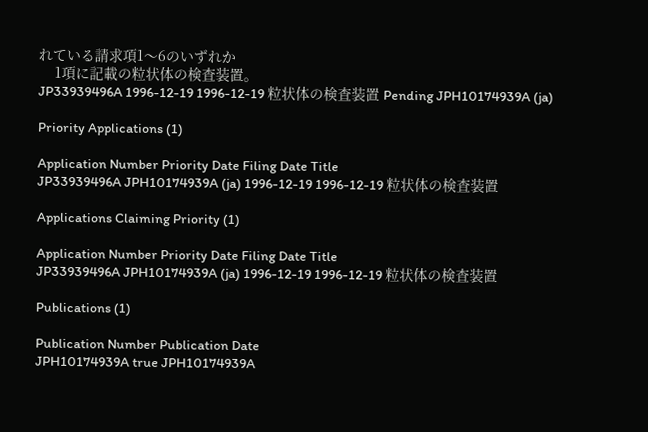れている請求項1〜6のいずれか
    1項に記載の粒状体の検査装置。
JP33939496A 1996-12-19 1996-12-19 粒状体の検査装置 Pending JPH10174939A (ja)

Priority Applications (1)

Application Number Priority Date Filing Date Title
JP33939496A JPH10174939A (ja) 1996-12-19 1996-12-19 粒状体の検査装置

Applications Claiming Priority (1)

Application Number Priority Date Filing Date Title
JP33939496A JPH10174939A (ja) 1996-12-19 1996-12-19 粒状体の検査装置

Publications (1)

Publication Number Publication Date
JPH10174939A true JPH10174939A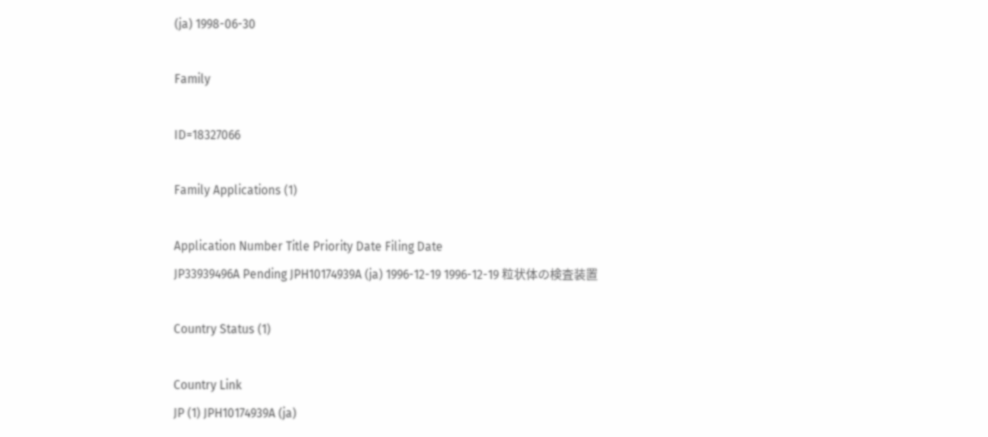(ja) 1998-06-30

Family

ID=18327066

Family Applications (1)

Application Number Title Priority Date Filing Date
JP33939496A Pending JPH10174939A (ja) 1996-12-19 1996-12-19 粒状体の検査装置

Country Status (1)

Country Link
JP (1) JPH10174939A (ja)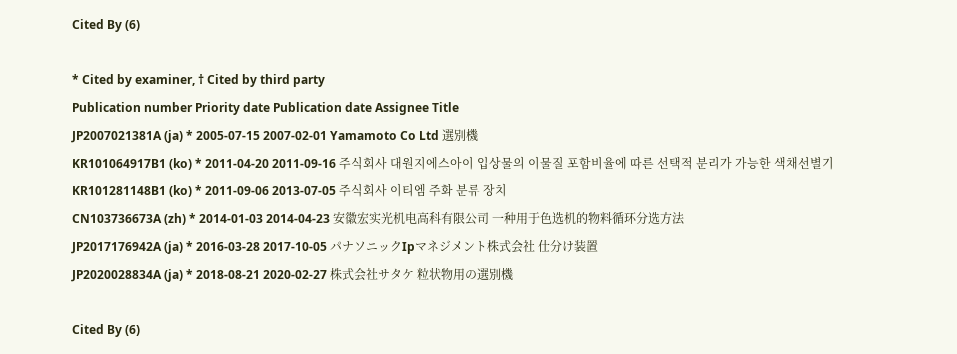Cited By (6)

* Cited by examiner, † Cited by third party
Publication number Priority date Publication date Assignee Title
JP2007021381A (ja) * 2005-07-15 2007-02-01 Yamamoto Co Ltd 選別機
KR101064917B1 (ko) * 2011-04-20 2011-09-16 주식회사 대원지에스아이 입상물의 이물질 포함비율에 따른 선택적 분리가 가능한 색채선별기
KR101281148B1 (ko) * 2011-09-06 2013-07-05 주식회사 이티엠 주화 분류 장치
CN103736673A (zh) * 2014-01-03 2014-04-23 安徽宏实光机电高科有限公司 一种用于色选机的物料循环分选方法
JP2017176942A (ja) * 2016-03-28 2017-10-05 パナソニックIpマネジメント株式会社 仕分け装置
JP2020028834A (ja) * 2018-08-21 2020-02-27 株式会社サタケ 粒状物用の選別機

Cited By (6)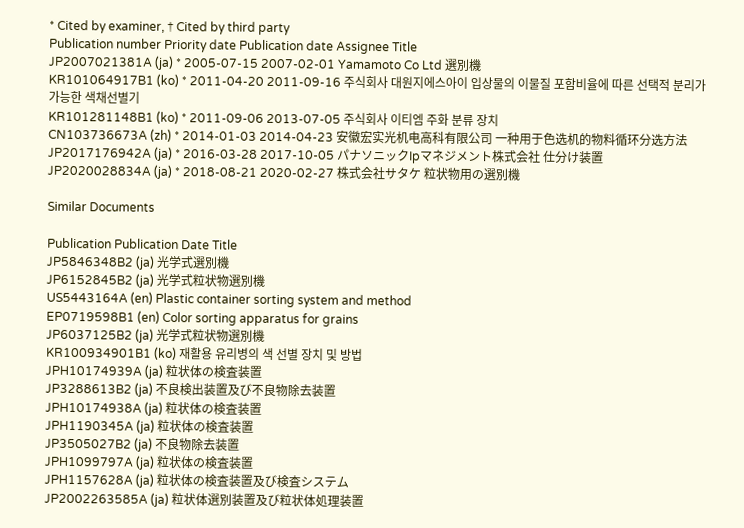* Cited by examiner, † Cited by third party
Publication number Priority date Publication date Assignee Title
JP2007021381A (ja) * 2005-07-15 2007-02-01 Yamamoto Co Ltd 選別機
KR101064917B1 (ko) * 2011-04-20 2011-09-16 주식회사 대원지에스아이 입상물의 이물질 포함비율에 따른 선택적 분리가 가능한 색채선별기
KR101281148B1 (ko) * 2011-09-06 2013-07-05 주식회사 이티엠 주화 분류 장치
CN103736673A (zh) * 2014-01-03 2014-04-23 安徽宏实光机电高科有限公司 一种用于色选机的物料循环分选方法
JP2017176942A (ja) * 2016-03-28 2017-10-05 パナソニックIpマネジメント株式会社 仕分け装置
JP2020028834A (ja) * 2018-08-21 2020-02-27 株式会社サタケ 粒状物用の選別機

Similar Documents

Publication Publication Date Title
JP5846348B2 (ja) 光学式選別機
JP6152845B2 (ja) 光学式粒状物選別機
US5443164A (en) Plastic container sorting system and method
EP0719598B1 (en) Color sorting apparatus for grains
JP6037125B2 (ja) 光学式粒状物選別機
KR100934901B1 (ko) 재활용 유리병의 색 선별 장치 및 방법
JPH10174939A (ja) 粒状体の検査装置
JP3288613B2 (ja) 不良検出装置及び不良物除去装置
JPH10174938A (ja) 粒状体の検査装置
JPH1190345A (ja) 粒状体の検査装置
JP3505027B2 (ja) 不良物除去装置
JPH1099797A (ja) 粒状体の検査装置
JPH1157628A (ja) 粒状体の検査装置及び検査システム
JP2002263585A (ja) 粒状体選別装置及び粒状体処理装置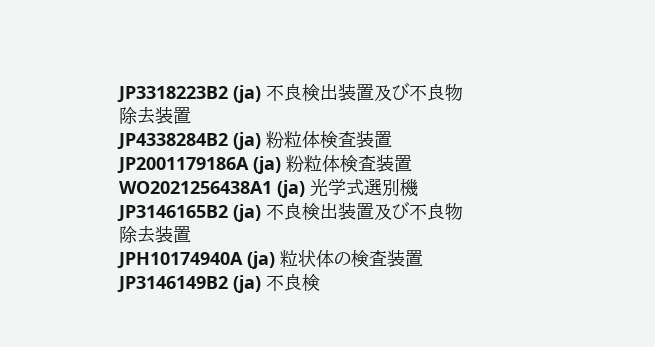JP3318223B2 (ja) 不良検出装置及び不良物除去装置
JP4338284B2 (ja) 粉粒体検査装置
JP2001179186A (ja) 粉粒体検査装置
WO2021256438A1 (ja) 光学式選別機
JP3146165B2 (ja) 不良検出装置及び不良物除去装置
JPH10174940A (ja) 粒状体の検査装置
JP3146149B2 (ja) 不良検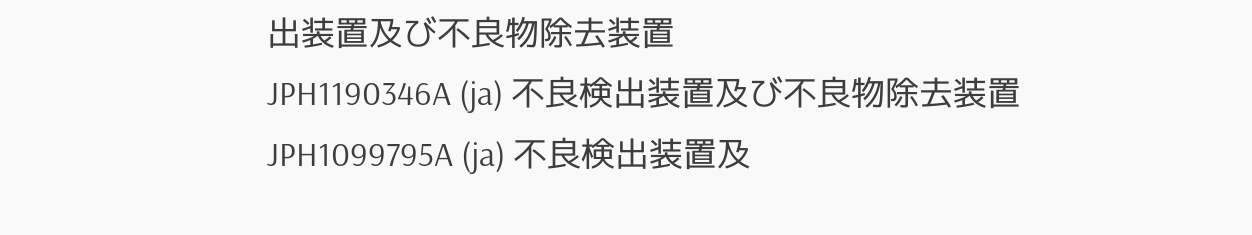出装置及び不良物除去装置
JPH1190346A (ja) 不良検出装置及び不良物除去装置
JPH1099795A (ja) 不良検出装置及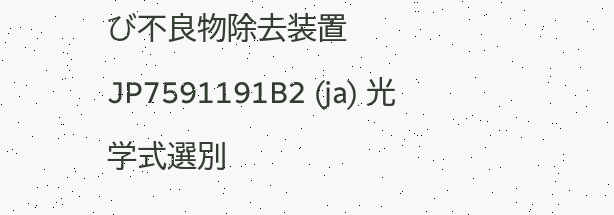び不良物除去装置
JP7591191B2 (ja) 光学式選別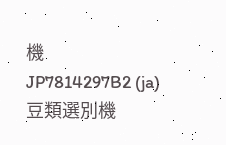機
JP7814297B2 (ja) 豆類選別機